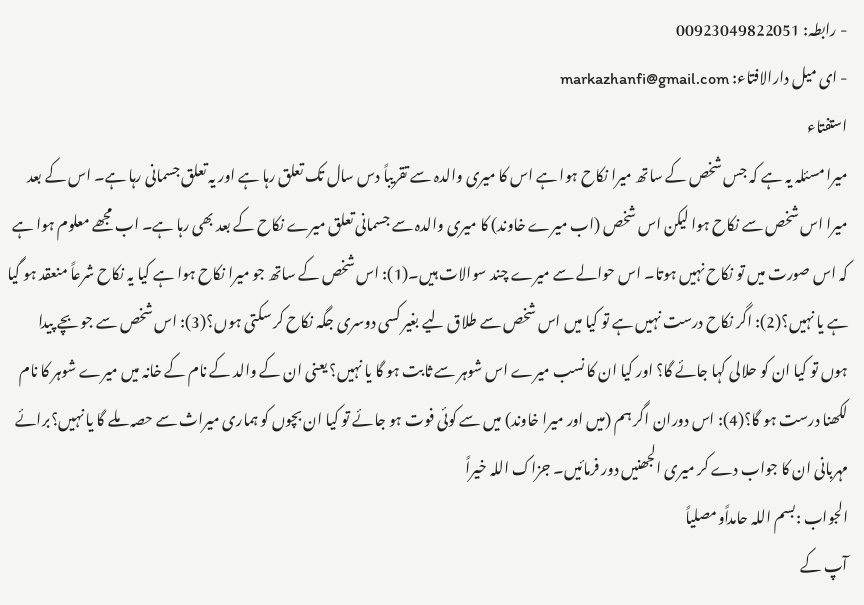- رابطہ: 00923049822051
- ای میل دارالافتاء: markazhanfi@gmail.com
استفتاء
میرا مسئلہ یہ ہے کہ جس شخص کے ساتھ میرا نکاح ہوا ہے اس کا میری والدہ سے تقریباً دس سال تک تعلق رہا ہے اور یہ تعلق جسمانی رہا ہے۔ اس کے بعد میرا اس شخص سے نکاح ہوا لیکن اس شخص (اب میرے خاوند) کا میری والدہ سے جسمانی تعلق میرے نکاح کے بعد بھی رہا ہے۔ اب مجھے معلوم ہوا ہے کہ اس صورت میں تو نکاح نہیں ہوتا۔ اس حوالے سے میرے چند سوالات ہیں۔(1): اس شخص کے ساتھ جو میرا نکاح ہوا ہے کیا یہ نکاح شرعاً منعقد ہو گیا ہے یا نہیں؟(2): اگر نکاح درست نہیں ہے تو کیا میں اس شخص سے طلاق لیے بغیر کسی دوسری جگہ نکاح کر سکتی ہوں؟(3): اس شخص سے جو بچے پیدا ہوں تو کیا ان کو حلالی کہا جائے گا؟ اور کیا ان کا نسب میرے اس شوہر سے ثابت ہو گا یا نہیں؟ یعنی ان کے والد کے نام کے خانہ میں میرے شوہر کا نام لکھنا درست ہو گا؟(4): اس دوران اگر ہم (میں اور میرا خاوند) میں سے کوئی فوت ہو جائے تو کیا ان بچوں کو ہماری میراث سے حصہ ملے گا یا نہیں؟برائے مہربانی ان کا جواب دے کر میری الجھنیں دور فرمائیں۔ جزاک اللہ خیراً
الجواب :بسم اللہ حامداًومصلیاً
آپ کے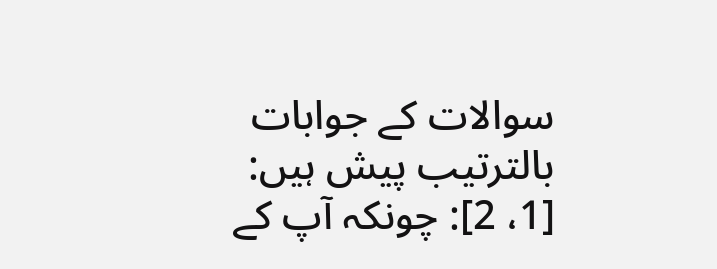سوالات کے جوابات بالترتیب پیش ہیں:
[1، 2]: چونکہ آپ کے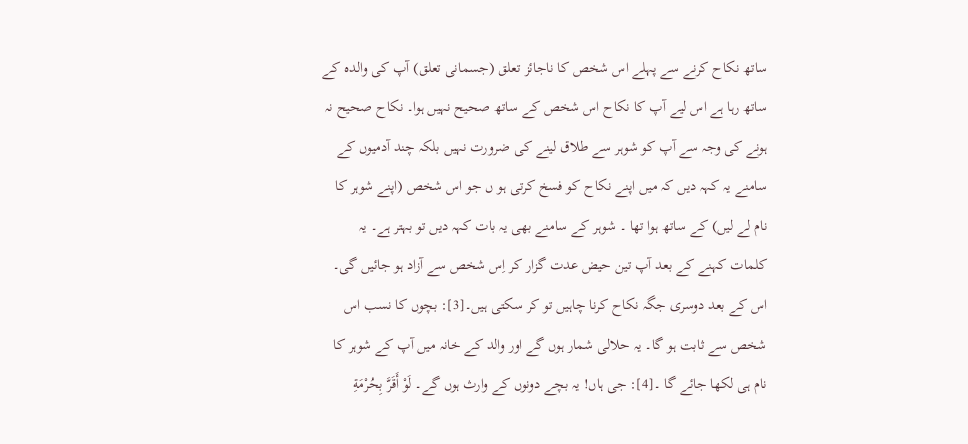ساتھ نکاح کرنے سے پہلے اس شخص کا ناجائز تعلق (جسمانی تعلق) آپ کی والدہ کے ساتھ رہا ہے اس لیے آپ کا نکاح اس شخص کے ساتھ صحیح نہیں ہوا۔ نکاح صحیح نہ ہونے کی وجہ سے آپ کو شوہر سے طلاق لینے کی ضرورت نہیں بلکہ چند آدمیوں کے سامنے یہ کہہ دیں کہ میں اپنے نکاح کو فسخ کرتی ہو ں جو اس شخص (اپنے شوہر کا نام لے لیں) کے ساتھ ہوا تھا ۔ شوہر کے سامنے بھی یہ بات کہہ دیں تو بہتر ہے۔ یہ کلمات کہنے کے بعد آپ تین حیض عدت گزار کر اِس شخص سے آزاد ہو جائیں گی۔ اس کے بعد دوسری جگہ نکاح کرنا چاہیں تو کر سکتی ہیں۔[3]: بچوں کا نسب اس شخص سے ثابت ہو گا۔ یہ حلالی شمار ہوں گے اور والد کے خانہ میں آپ کے شوہر کا نام ہی لکھا جائے گا ۔[4]: جی ہاں! یہ بچے دونوں کے وارث ہوں گے۔ لَوْ أَقَرَّ بِحُرْمَةِ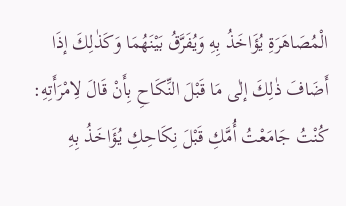الْمُصَاهَرَةِ يُؤَاخَذُ بِهِ وَيُفَرَّقُ بَيْنَهُمَا وَكَذٰلِكَ إذَا أَضَافَ ذٰلِكَ إلٰى مَا قَبْلَ النِّكَاحِ بِأَنْ قَالَ لِامْرَأَتِهِ: كُنْتُ جَامَعْتُ أُمَّكِ قَبْلَ نِكَاحِكِ يُؤَاخَذُ بِهِ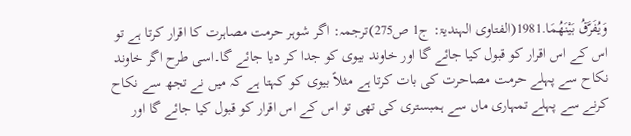وَيُفَرَّقُ بَيْنَهُمَا.1981(الفتاوی الہندیۃ: ج1 ص275)ترجمہ: اگر شوہر حرمت مصاہرت کا اقرار کرتا ہے تو اس کے اس اقرار کو قبول کیا جائے گا اور خاوند بیوی کو جدا کر دیا جائے گا۔اسی طرح اگر خاوند نکاح سے پہلے حرمت مصاحرت کی بات کرتا ہے مثلاً بیوی کو کہتا ہے کہ میں نے تجھ سے نکاح کرنے سے پہلے تمہاری ماں سے ہمبستری کی تھی تو اس کے اس اقرار کو قبول کیا جائے گا اور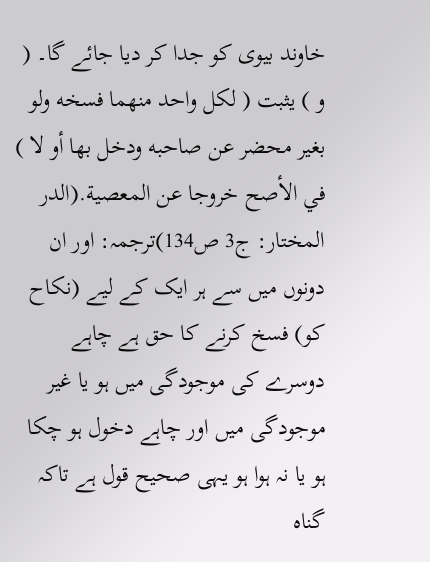خاوند بیوی کو جدا کر دیا جائے گا۔ ( و ) يثبت ( لكل واحد منهما فسخه ولو بغير محضر عن صاحبه ودخل بها أو لا ) في الأصح خروجا عن المعصية.(الدر المختار: ج3 ص134)ترجمہ: اور ان دونوں میں سے ہر ایک کے لیے (نکاح کو) فسخ کرنے کا حق ہے چاہے دوسرے کی موجودگی میں ہو یا غیر موجودگی میں اور چاہے دخول ہو چکا ہو یا نہ ہوا ہو یہی صحیح قول ہے تاکہ گناہ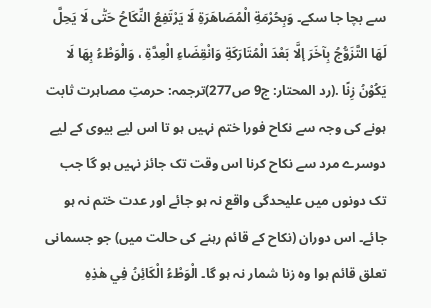سے بچا جا سکے۔ وَبِحُرْمَةِ الْمُصَاهَرَةِ لَا يَرْتَفِعُ النِّكَاحُ حَتّٰى لَا يَحِلَّ لَهَا التَّزَوُّجُ بِآخَرَ إلَّا بَعْدَ الْمُتَارَكَةِ وَانْقِضَاءِ الْعِدَّةِ ، وَالْوَطْءُ بِهَا لَا يَكُوْنُ زِنًا .(رد المحتار: ج9 ص277)ترجمہ: حرمتِ مصاہرت ثابت ہونے کی وجہ سے نکاح فورا ختم نہیں ہو تا اس لیے بیوی کے لیے دوسرے مرد سے نکاح کرنا اس وقت تک جائز نہیں ہو گا جب تک دونوں میں علیحدگی واقع نہ ہو جائے اور عدت ختم نہ ہو جائے۔ اس دوران (نکاح کے قائم رہنے کی حالت میں) جو جسمانی تعلق قائم ہوا وہ زنا شمار نہ ہو گا۔ الْوَطْءُ الْكَائِنُ فِي هٰذِهِ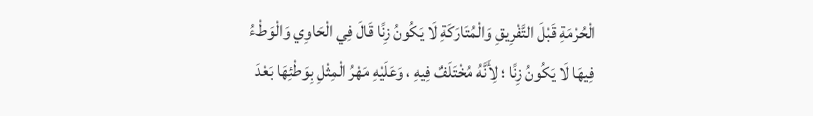الْحُرْمَةِ قَبْلَ التَّفْرِيقِ وَالْمُتَارَكَةِ لَا يَكُونُ زِنًا قَالَ فِي الْحَاوِي وَالْوَطْءُ فِيهَا لَا يَكُونُ زِنًا ؛ لِأَنَّهُ مُخْتَلَفٌ فِيهِ ، وَعَلَيْهِ مَهْرُ الْمِثْلِ بِوَطْئِهَا بَعْدَ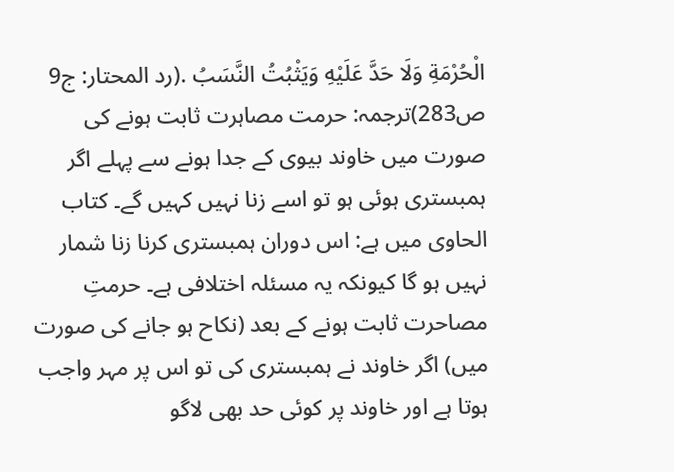الْحُرْمَةِ وَلَا حَدَّ عَلَيْهِ وَيَثْبُتُ النَّسَبُ .(رد المحتار: ج9 ص283)ترجمہ: حرمت مصاہرت ثابت ہونے کی صورت میں خاوند بیوی کے جدا ہونے سے پہلے اگر ہمبستری ہوئی ہو تو اسے زنا نہیں کہیں گے۔ کتاب الحاوی میں ہے: اس دوران ہمبستری کرنا زنا شمار نہیں ہو گا کیونکہ یہ مسئلہ اختلافی ہے۔ حرمتِ مصاحرت ثابت ہونے کے بعد (نکاح ہو جانے کی صورت میں) اگر خاوند نے ہمبستری کی تو اس پر مہر واجب ہوتا ہے اور خاوند پر کوئی حد بھی لاگو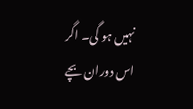نہیں ہو گی۔ اگر اس دوران بچے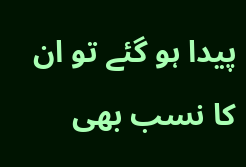پیدا ہو گئے تو ان کا نسب بھی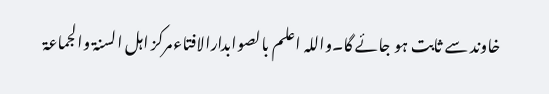خاوند سے ثابت ہو جائے گا۔واللہ اعلم بالصوابدارالافتاءمرکز اہل السنۃ والجماعۃ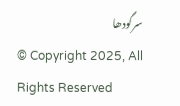سرگودھا
© Copyright 2025, All Rights Reserved